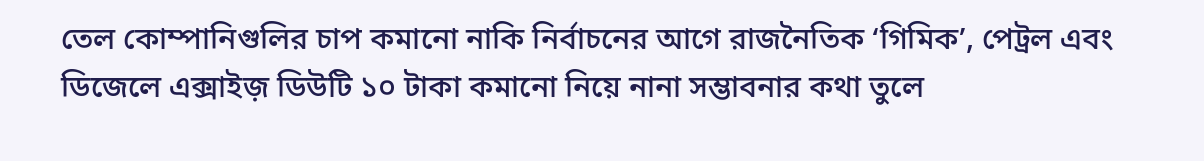তেল কোম্পানিগুলির চাপ কমানো নাকি নির্বাচনের আগে রাজনৈতিক ‘গিমিক’, পেট্রল এবং ডিজেলে এক্সাইজ় ডিউটি ১০ টাকা কমানো নিয়ে নানা সম্ভাবনার কথা তুলে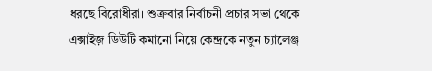ধরছে বিরোধীরা। শুক্রবার নির্বাচনী প্রচার সভা থেকে এক্সাইজ় ডিউটি কমানো নিয়ে কেন্দ্রকে নতুন চ্যালেঞ্জ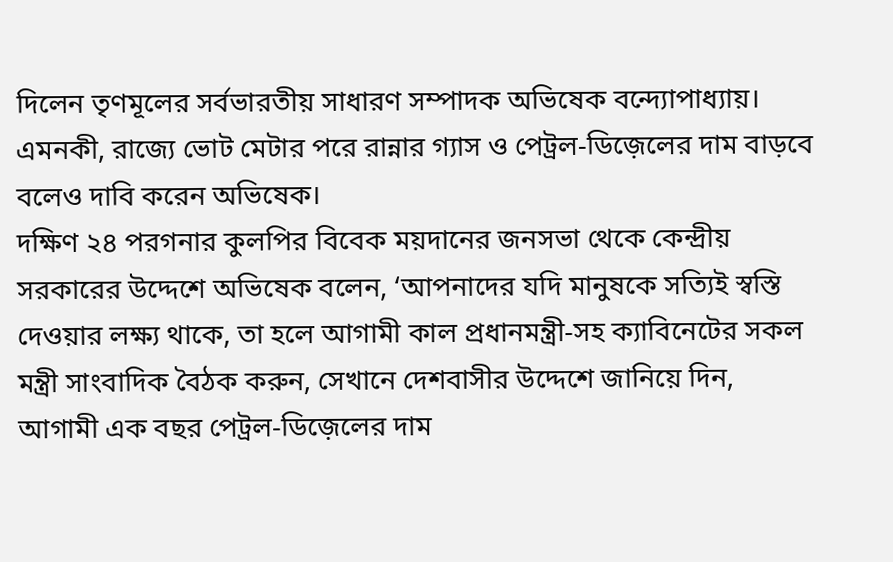দিলেন তৃণমূলের সর্বভারতীয় সাধারণ সম্পাদক অভিষেক বন্দ্যোপাধ্যায়। এমনকী, রাজ্যে ভোট মেটার পরে রান্নার গ্যাস ও পেট্রল-ডিজ়েলের দাম বাড়বে বলেও দাবি করেন অভিষেক।
দক্ষিণ ২৪ পরগনার কুলপির বিবেক ময়দানের জনসভা থেকে কেন্দ্রীয় সরকারের উদ্দেশে অভিষেক বলেন, ‘আপনাদের যদি মানুষকে সত্যিই স্বস্তি দেওয়ার লক্ষ্য থাকে, তা হলে আগামী কাল প্রধানমন্ত্রী-সহ ক্যাবিনেটের সকল মন্ত্রী সাংবাদিক বৈঠক করুন, সেখানে দেশবাসীর উদ্দেশে জানিয়ে দিন, আগামী এক বছর পেট্রল-ডিজ়েলের দাম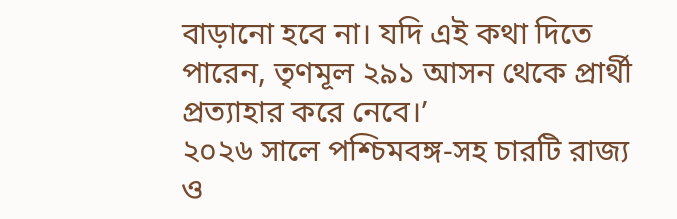বাড়ানো হবে না। যদি এই কথা দিতে পারেন, তৃণমূল ২৯১ আসন থেকে প্রার্থী প্রত্যাহার করে নেবে।’
২০২৬ সালে পশ্চিমবঙ্গ-সহ চারটি রাজ্য ও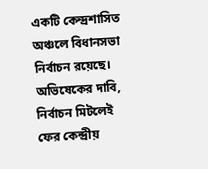একটি কেন্দ্রশাসিত অঞ্চলে বিধানসভা নির্বাচন রয়েছে। অভিষেকের দাবি, নির্বাচন মিটলেই ফের কেন্দ্রীয়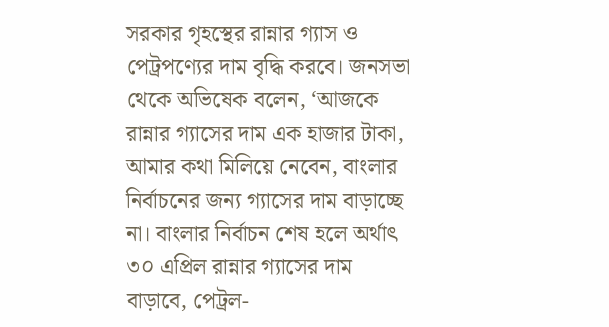সরকার গৃহস্থের রান্নার গ্যাস ও পেট্রপণ্যের দাম বৃদ্ধি করবে। জনসভা থেকে অভিষেক বলেন, ‘আজকে রান্নার গ্যাসের দাম এক হাজার টাকা, আমার কথা মিলিয়ে নেবেন, বাংলার নির্বাচনের জন্য গ্যাসের দাম বাড়াচ্ছে না। বাংলার নির্বাচন শেষ হলে অর্থাৎ ৩০ এপ্রিল রান্নার গ্যাসের দাম বাড়াবে, পেট্রল-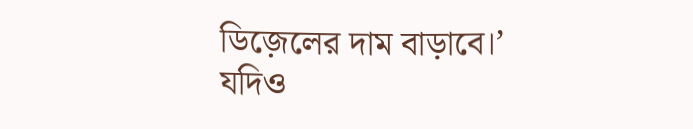ডিজ়েলের দাম বাড়াবে।’
যদিও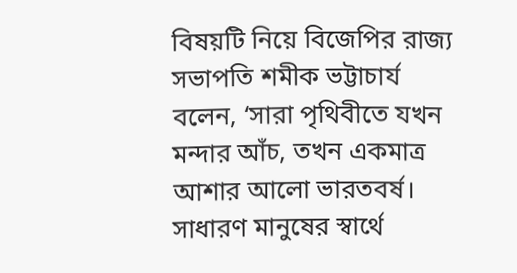বিষয়টি নিয়ে বিজেপির রাজ্য সভাপতি শমীক ভট্টাচার্য বলেন, ‘সারা পৃথিবীতে যখন মন্দার আঁচ, তখন একমাত্র আশার আলো ভারতবর্ষ। সাধারণ মানুষের স্বার্থে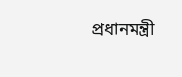প্রধানমন্ত্রী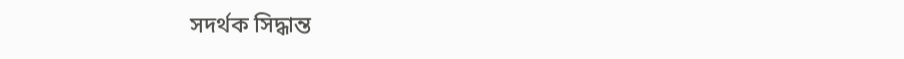সদর্থক সিদ্ধান্ত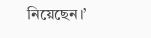নিয়েছেন।’